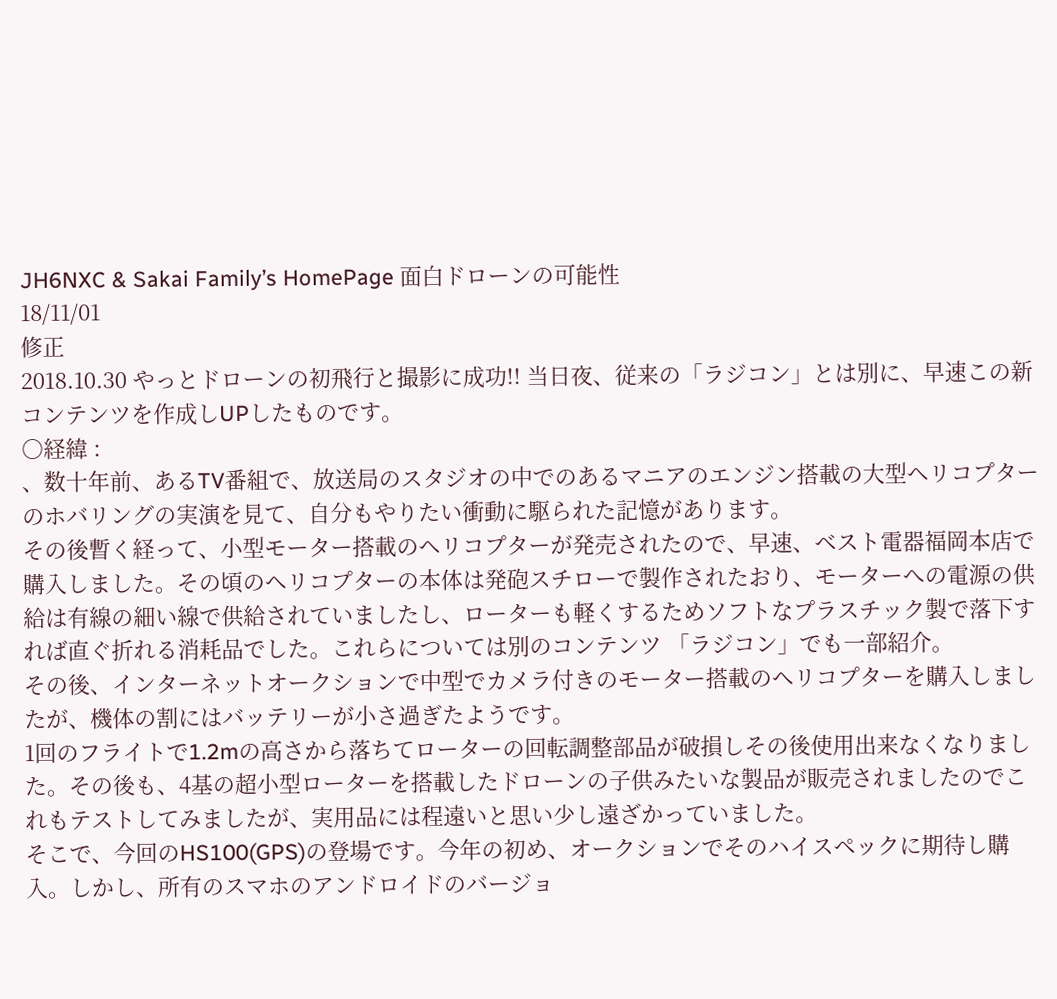JH6NXC & Sakai Family’s HomePage 面白ドローンの可能性
18/11/01
修正
2018.10.30 やっとドローンの初飛行と撮影に成功!! 当日夜、従来の「ラジコン」とは別に、早速この新コンテンツを作成しUPしたものです。
○経緯 :
、数十年前、あるTV番組で、放送局のスタジオの中でのあるマニアのエンジン搭載の大型ヘリコプターのホバリングの実演を見て、自分もやりたい衝動に駆られた記憶があります。
その後暫く経って、小型モーター搭載のヘリコプターが発売されたので、早速、ベスト電器福岡本店で購入しました。その頃のヘリコプターの本体は発砲スチローで製作されたおり、モーターへの電源の供給は有線の細い線で供給されていましたし、ローターも軽くするためソフトなプラスチック製で落下すれば直ぐ折れる消耗品でした。これらについては別のコンテンツ 「ラジコン」でも一部紹介。
その後、インターネットオークションで中型でカメラ付きのモーター搭載のヘリコプターを購入しましたが、機体の割にはバッテリーが小さ過ぎたようです。
1回のフライトで1.2mの高さから落ちてローターの回転調整部品が破損しその後使用出来なくなりました。その後も、4基の超小型ローターを搭載したドローンの子供みたいな製品が販売されましたのでこれもテストしてみましたが、実用品には程遠いと思い少し遠ざかっていました。
そこで、今回のHS100(GPS)の登場です。今年の初め、オークションでそのハイスペックに期待し購入。しかし、所有のスマホのアンドロイドのバージョ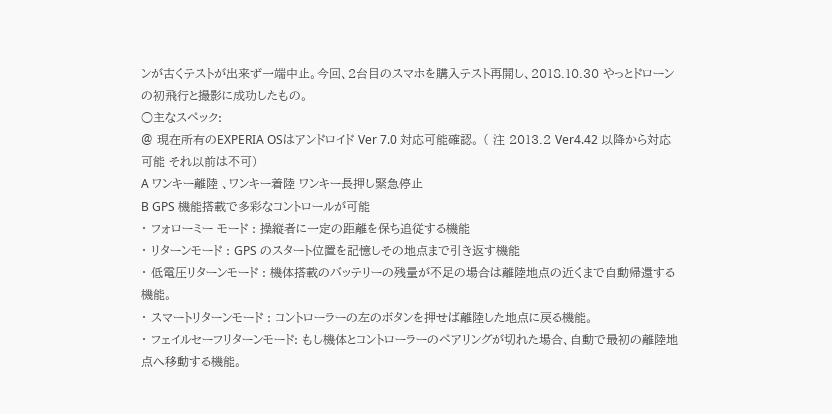ンが古くテストが出来ず一端中止。今回、2台目のスマホを購入テスト再開し、2018.10.30 やっとドローンの初飛行と撮影に成功したもの。
○主なスペック:
@ 現在所有のEXPERIA OSはアンドロイド Ver 7.0 対応可能確認。 ( 注 2013.2 Ver4.42 以降から対応可能 それ以前は不可)
A ワンキー離陸 、ワンキー着陸 ワンキー長押し緊急停止
B GPS 機能搭載で多彩なコントロールが可能
・ フォローミー モード : 操縦者に一定の距離を保ち追従する機能
・ リターンモード : GPS のスタート位置を記憶しその地点まで引き返す機能
・ 低電圧リターンモード : 機体搭載のバッテリーの残量が不足の場合は離陸地点の近くまで自動帰還する機能。
・ スマートリターンモード : コントローラーの左のボタンを押せば離陸した地点に戻る機能。
・ フェイルセーフリターンモード: もし機体とコントローラーのペアリングが切れた場合、自動で最初の離陸地点へ移動する機能。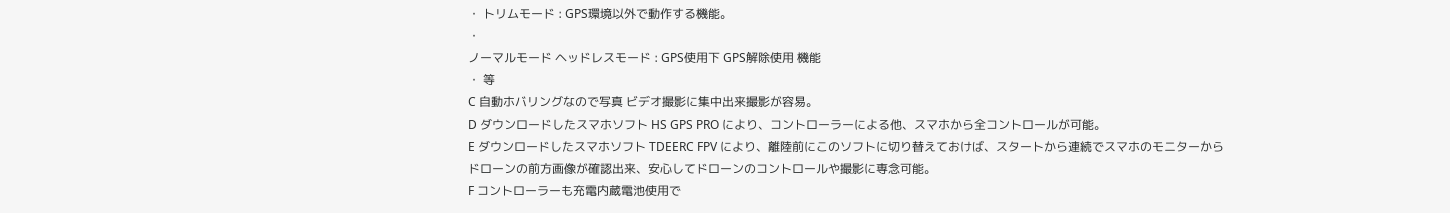・ トリムモード : GPS環境以外で動作する機能。
・
ノーマルモード ヘッドレスモード : GPS使用下 GPS解除使用 機能
・ 等
C 自動ホバリングなので写真 ビデオ撮影に集中出来撮影が容易。
D ダウンロードしたスマホソフト HS GPS PRO により、コントローラーによる他、スマホから全コントロールが可能。
E ダウンロードしたスマホソフト TDEERC FPV により、離陸前にこのソフトに切り替えておけば、スタートから連続でスマホのモニターから
ドローンの前方画像が確認出来、安心してドローンのコントロールや撮影に専念可能。
F コントローラーも充電内蔵電池使用で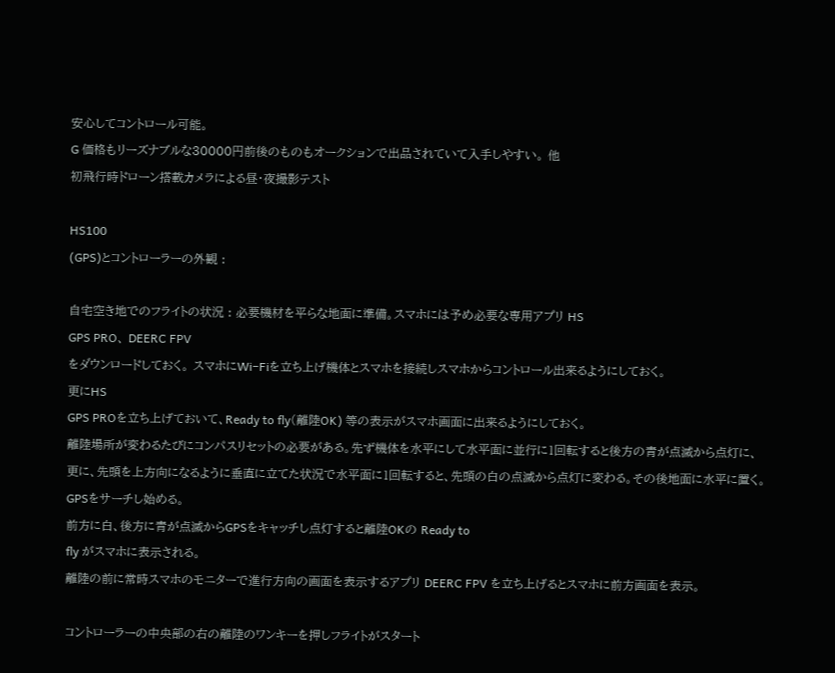安心してコントロール可能。
G 価格もリーズナブルな30000円前後のものもオークションで出品されていて入手しやすい。 他
初飛行時ドローン搭載カメラによる昼・夜撮影テスト

HS100
(GPS)とコントローラーの外観 :

自宅空き地でのフライトの状況 : 必要機材を平らな地面に準備。スマホには予め必要な専用アプリ HS
GPS PRO、 DEERC FPV
をダウンロードしておく。 スマホにWi−Fiを立ち上げ機体とスマホを接続しスマホからコントロール出来るようにしておく。
更にHS
GPS PROを立ち上げておいて、Ready to fly(離陸OK) 等の表示がスマホ画面に出来るようにしておく。
離陸場所が変わるたびにコンパスリセットの必要がある。先ず機体を水平にして水平面に並行に1回転すると後方の青が点滅から点灯に、
更に、先頭を上方向になるように垂直に立てた状況で水平面に1回転すると、先頭の白の点滅から点灯に変わる。その後地面に水平に置く。
GPSをサーチし始める。
前方に白、後方に青が点滅からGPSをキャッチし点灯すると離陸OKの Ready to
fly がスマホに表示される。
離陸の前に常時スマホのモニターで進行方向の画面を表示するアプリ DEERC FPV を立ち上げるとスマホに前方画面を表示。

コントローラーの中央部の右の離陸のワンキーを押しフライトがスタート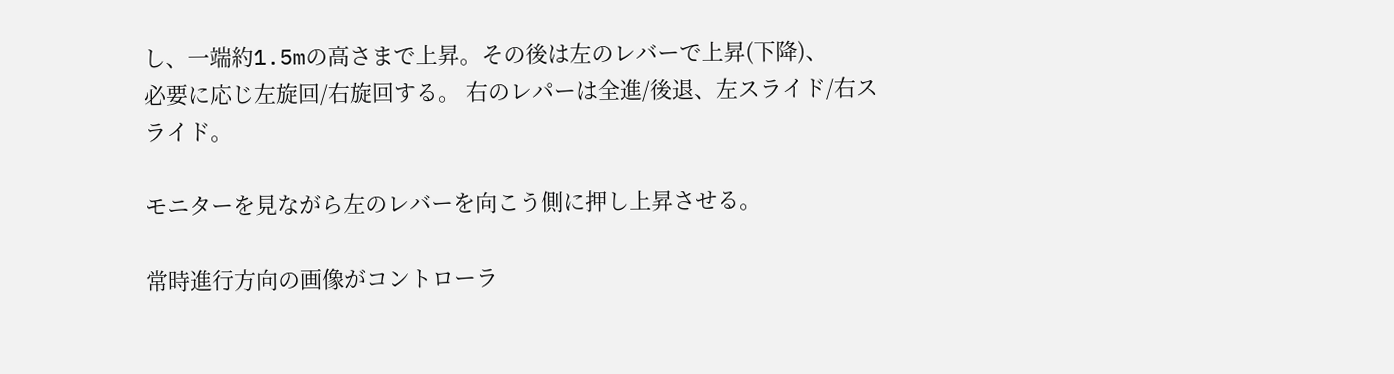し、一端約1.5mの高さまで上昇。その後は左のレバーで上昇(下降)、
必要に応じ左旋回/右旋回する。 右のレパーは全進/後退、左スライド/右スライド。

モニターを見ながら左のレバーを向こう側に押し上昇させる。

常時進行方向の画像がコントローラ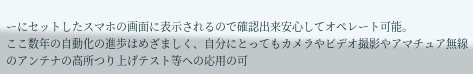ーにセットしたスマホの画面に表示されるので確認出来安心してオペレート可能。
ここ数年の自動化の進歩はめざましく、自分にとってもカメラやビデオ撮影やアマチュア無線のアンテナの高所つり上げテスト等への応用の可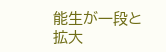能生が一段と拡大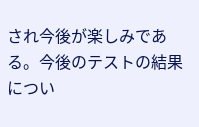され今後が楽しみである。今後のテストの結果につい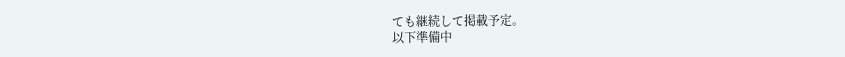ても継続して掲載予定。
以下準備中